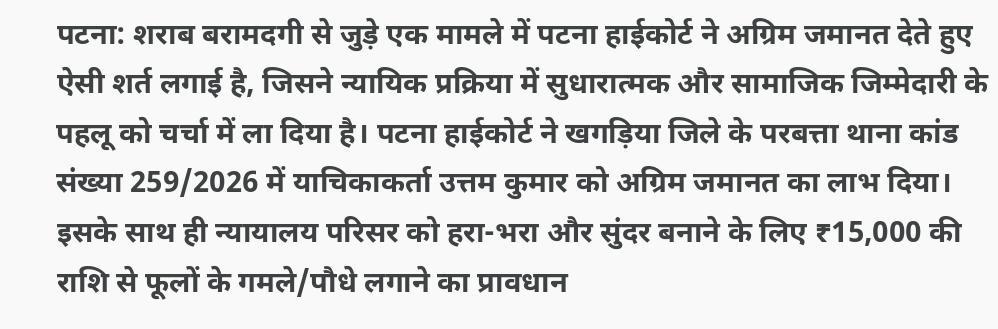पटना: शराब बरामदगी से जुड़े एक मामले में पटना हाईकोर्ट ने अग्रिम जमानत देते हुए ऐसी शर्त लगाई है, जिसने न्यायिक प्रक्रिया में सुधारात्मक और सामाजिक जिम्मेदारी के पहलू को चर्चा में ला दिया है। पटना हाईकोर्ट ने खगड़िया जिले के परबत्ता थाना कांड संख्या 259/2026 में याचिकाकर्ता उत्तम कुमार को अग्रिम जमानत का लाभ दिया। इसके साथ ही न्यायालय परिसर को हरा-भरा और सुंदर बनाने के लिए ₹15,000 की राशि से फूलों के गमले/पौधे लगाने का प्रावधान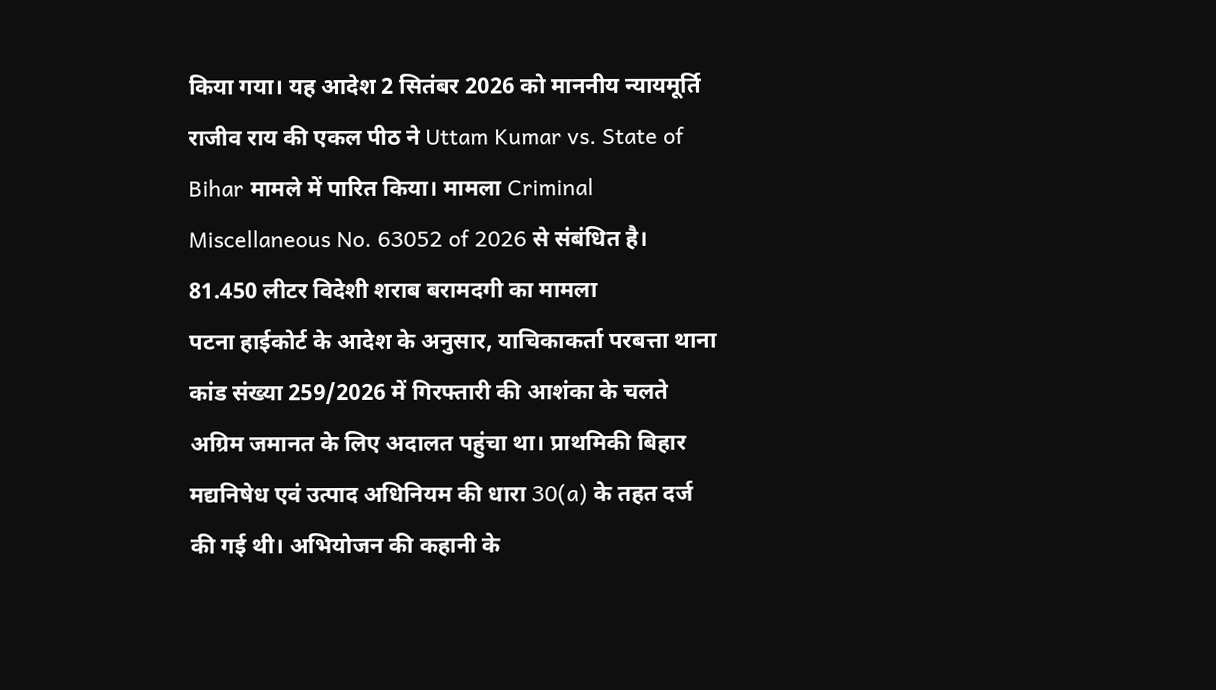किया गया। यह आदेश 2 सितंबर 2026 को माननीय न्यायमूर्ति राजीव राय की एकल पीठ ने Uttam Kumar vs. State of Bihar मामले में पारित किया। मामला Criminal Miscellaneous No. 63052 of 2026 से संबंधित है।
81.450 लीटर विदेशी शराब बरामदगी का मामला
पटना हाईकोर्ट के आदेश के अनुसार, याचिकाकर्ता परबत्ता थाना कांड संख्या 259/2026 में गिरफ्तारी की आशंका के चलते अग्रिम जमानत के लिए अदालत पहुंचा था। प्राथमिकी बिहार मद्यनिषेध एवं उत्पाद अधिनियम की धारा 30(a) के तहत दर्ज की गई थी। अभियोजन की कहानी के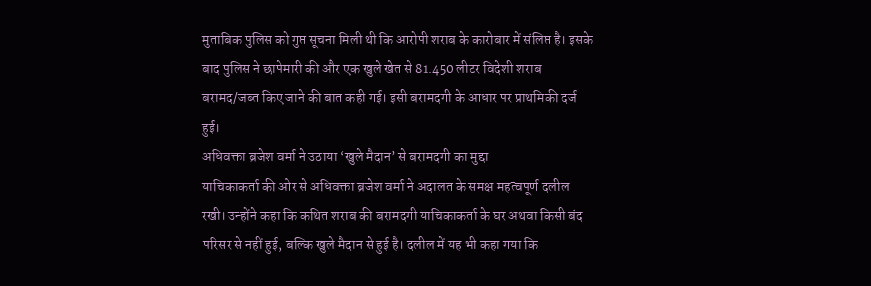मुताबिक पुलिस को गुप्त सूचना मिली थी कि आरोपी शराब के कारोबार में संलिप्त है। इसके बाद पुलिस ने छापेमारी की और एक खुले खेत से 81.450 लीटर विदेशी शराब बरामद/जब्त किए जाने की बात कही गई। इसी बरामदगी के आधार पर प्राथमिकी दर्ज हुई।
अधिवक्ता ब्रजेश वर्मा ने उठाया ‘खुले मैदान’ से बरामदगी का मुद्दा
याचिकाकर्ता की ओर से अधिवक्ता ब्रजेश वर्मा ने अदालत के समक्ष महत्वपूर्ण दलील रखी। उन्होंने कहा कि कथित शराब की बरामदगी याचिकाकर्ता के घर अथवा किसी बंद परिसर से नहीं हुई, बल्कि खुले मैदान से हुई है। दलील में यह भी कहा गया कि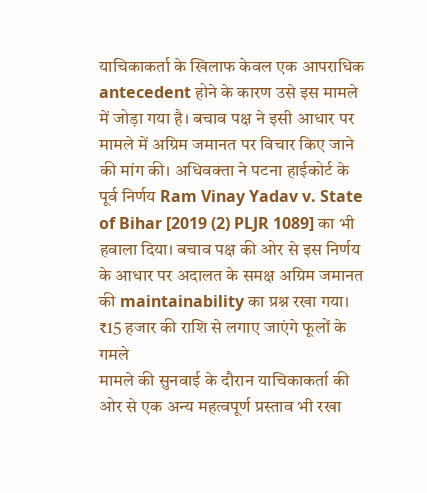याचिकाकर्ता के खिलाफ केवल एक आपराधिक antecedent होने के कारण उसे इस मामले में जोड़ा गया है। बचाव पक्ष ने इसी आधार पर मामले में अग्रिम जमानत पर विचार किए जाने की मांग की। अधिवक्ता ने पटना हाईकोर्ट के पूर्व निर्णय Ram Vinay Yadav v. State of Bihar [2019 (2) PLJR 1089] का भी हवाला दिया। बचाव पक्ष की ओर से इस निर्णय के आधार पर अदालत के समक्ष अग्रिम जमानत की maintainability का प्रश्न रखा गया।
₹15 हजार की राशि से लगाए जाएंगे फूलों के गमले
मामले की सुनवाई के दौरान याचिकाकर्ता की ओर से एक अन्य महत्वपूर्ण प्रस्ताव भी रखा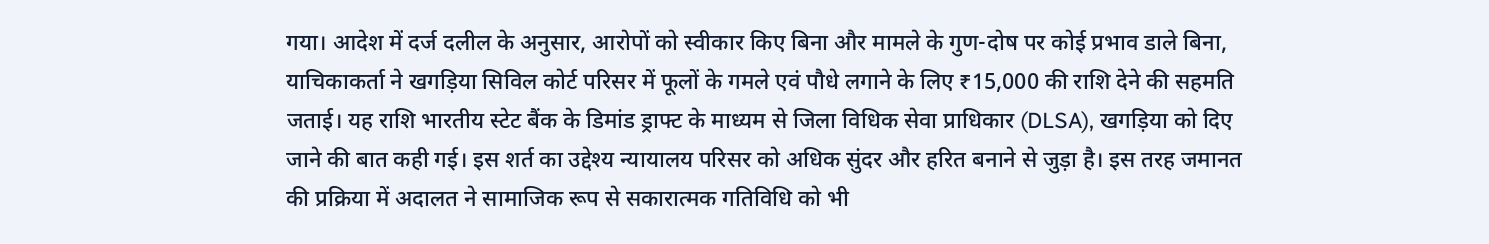गया। आदेश में दर्ज दलील के अनुसार, आरोपों को स्वीकार किए बिना और मामले के गुण-दोष पर कोई प्रभाव डाले बिना, याचिकाकर्ता ने खगड़िया सिविल कोर्ट परिसर में फूलों के गमले एवं पौधे लगाने के लिए ₹15,000 की राशि देने की सहमति जताई। यह राशि भारतीय स्टेट बैंक के डिमांड ड्राफ्ट के माध्यम से जिला विधिक सेवा प्राधिकार (DLSA), खगड़िया को दिए जाने की बात कही गई। इस शर्त का उद्देश्य न्यायालय परिसर को अधिक सुंदर और हरित बनाने से जुड़ा है। इस तरह जमानत की प्रक्रिया में अदालत ने सामाजिक रूप से सकारात्मक गतिविधि को भी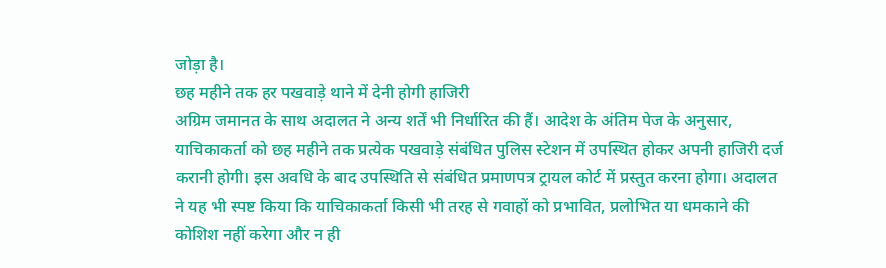जोड़ा है।
छह महीने तक हर पखवाड़े थाने में देनी होगी हाजिरी
अग्रिम जमानत के साथ अदालत ने अन्य शर्तें भी निर्धारित की हैं। आदेश के अंतिम पेज के अनुसार, याचिकाकर्ता को छह महीने तक प्रत्येक पखवाड़े संबंधित पुलिस स्टेशन में उपस्थित होकर अपनी हाजिरी दर्ज करानी होगी। इस अवधि के बाद उपस्थिति से संबंधित प्रमाणपत्र ट्रायल कोर्ट में प्रस्तुत करना होगा। अदालत ने यह भी स्पष्ट किया कि याचिकाकर्ता किसी भी तरह से गवाहों को प्रभावित, प्रलोभित या धमकाने की कोशिश नहीं करेगा और न ही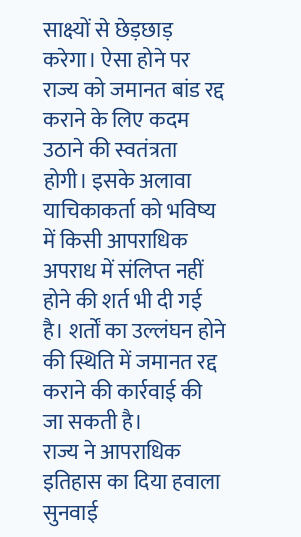साक्ष्यों से छेड़छाड़ करेगा। ऐसा होने पर राज्य को जमानत बांड रद्द कराने के लिए कदम उठाने की स्वतंत्रता होगी। इसके अलावा याचिकाकर्ता को भविष्य में किसी आपराधिक अपराध में संलिप्त नहीं होने की शर्त भी दी गई है। शर्तों का उल्लंघन होने की स्थिति में जमानत रद्द कराने की कार्रवाई की जा सकती है।
राज्य ने आपराधिक इतिहास का दिया हवाला
सुनवाई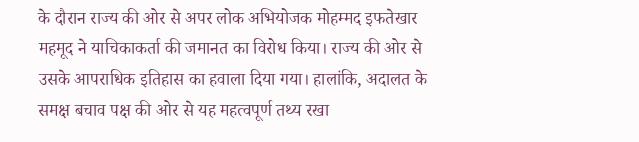के दौरान राज्य की ओर से अपर लोक अभियोजक मोहम्मद इफतेखार महमूद ने याचिकाकर्ता की जमानत का विरोध किया। राज्य की ओर से उसके आपराधिक इतिहास का हवाला दिया गया। हालांकि, अदालत के समक्ष बचाव पक्ष की ओर से यह महत्वपूर्ण तथ्य रखा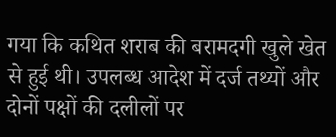गया कि कथित शराब की बरामदगी खुले खेत से हुई थी। उपलब्ध आदेश में दर्ज तथ्यों और दोनों पक्षों की दलीलों पर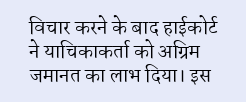विचार करने के बाद हाईकोर्ट ने याचिकाकर्ता को अग्रिम जमानत का लाभ दिया। इस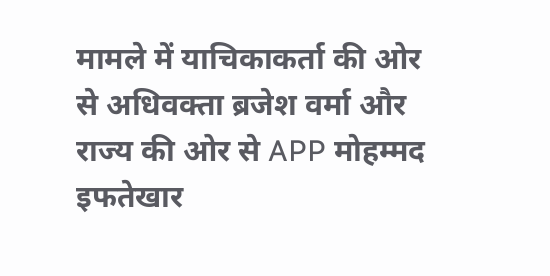मामले में याचिकाकर्ता की ओर से अधिवक्ता ब्रजेश वर्मा और राज्य की ओर से APP मोहम्मद इफतेखार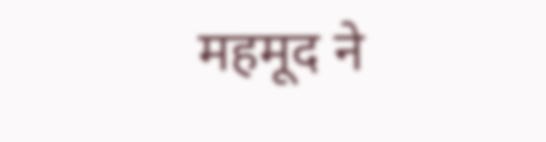महमूद ने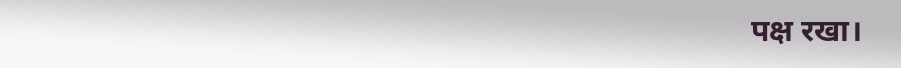पक्ष रखा।